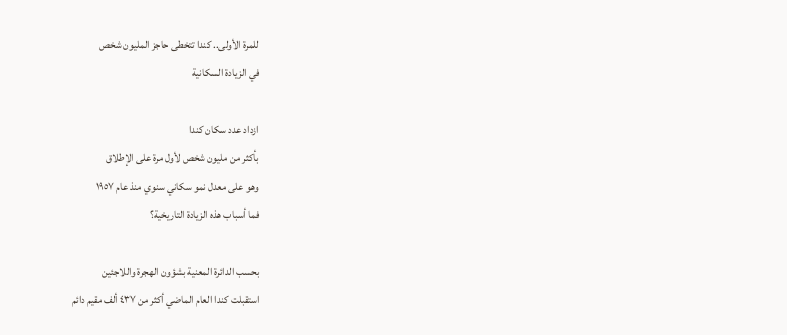للمرة الأولى.. كندا تتخطى حاجز المليون شخص
في الزيادة السكانية

ازداد عدد سكان كندا
بأكثر من مليون شخص لأول مرة على الإطلاق
وهو على معدل نمو سكاني سنوي منذ عام ١٩٥٧
فما أسباب هذه الزيادة التاريخية؟

بحسب الدائرة المعنية بشؤون الهجرة واللاجئين
استقبلت كندا العام الماضي أكثر من ٤٣٧ ألف مقيم دائم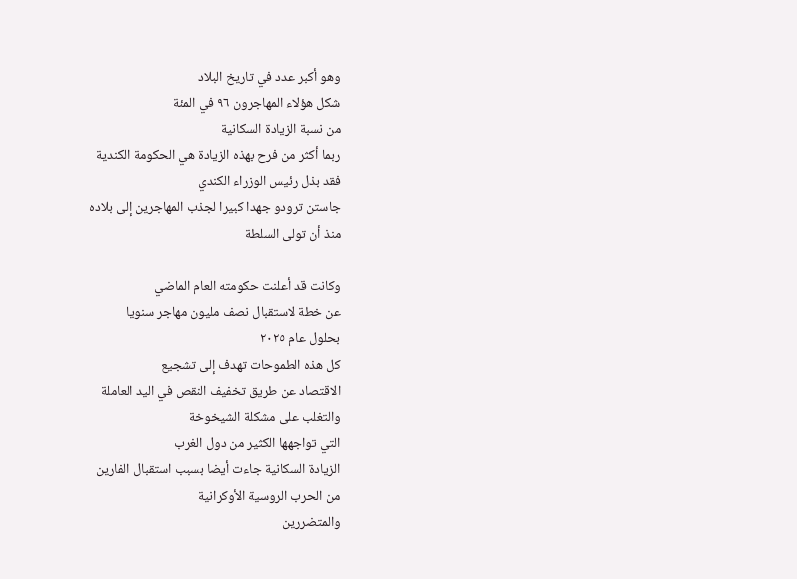وهو أكبر عدد في تاريخ البلاد
شكل هؤلاء المهاجرون ٩٦ في المئة
من نسبة الزيادة السكانية
ربما أكثر من فرح بهذه الزيادة هي الحكومة الكندية
فقد بذل رئيس الوزراء الكندي
جاستن ترودو جهدا كبيرا لجذب المهاجرين إلى بلاده
منذ أن تولى السلطة

وكانت قد أعلنت حكومته العام الماضي
عن خطة لاستقبال نصف مليون مهاجر سنويا
بحلول عام ٢٠٢٥
كل هذه الطموحات تهدف إلى تشجيع
الاقتصاد عن طريق تخفيف النقص في اليد العاملة
والتغلب على مشكلة الشيخوخة
التي تواجهها الكثير من دول الغرب
الزيادة السكانية جاءت أيضا بسبب استقبال الفارين
من الحرب الروسية الأوكرانية
والمتضررين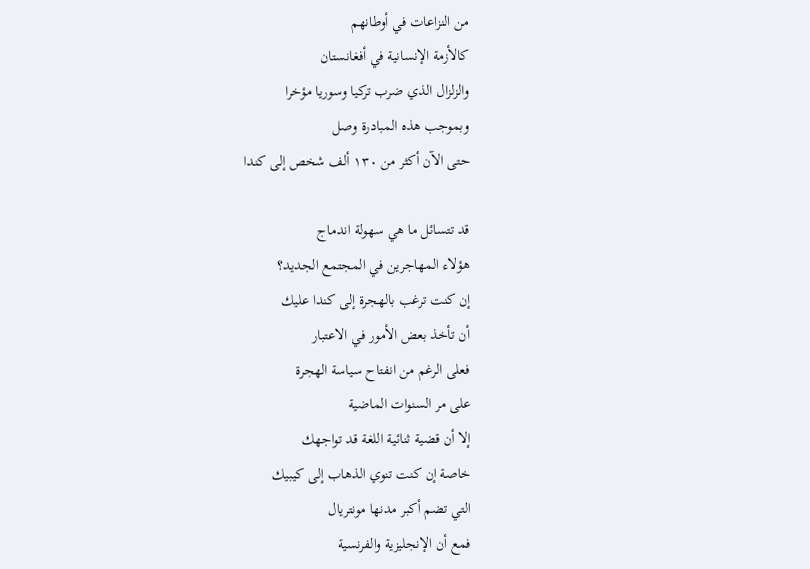من النزاعات في أوطانهم
كالأزمة الإنسانية في أفغانستان
والزلزال الذي ضرب تركيا وسوريا مؤخرا
وبموجب هذه المبادرة وصل
حتى الآن أكثر من ١٣٠ ألف شخص إلى كندا

قد تتسائل ما هي سهولة اندماج
هؤلاء المهاجرين في المجتمع الجديد؟
إن كنت ترغب بالهجرة إلى كندا عليك
أن تأخذ بعض الأمور في الاعتبار
فعلى الرغم من انفتاح سياسة الهجرة
على مر السنوات الماضية
إلا أن قضية ثنائية اللغة قد تواجهك
خاصة إن كنت تنوي الذهاب إلى كيبيك
التي تضم أكبر مدنها مونتريال
فمع أن الإنجليزية والفرنسية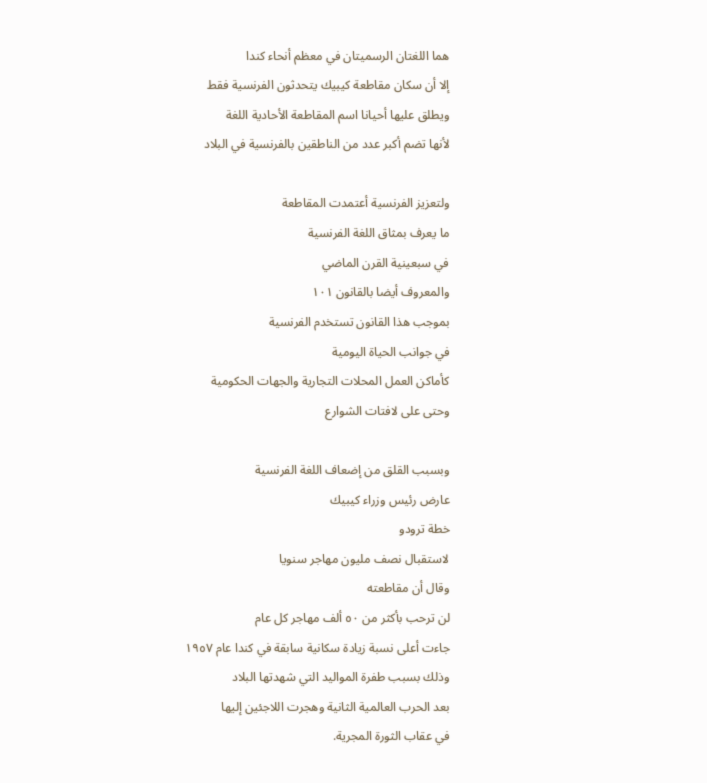هما اللغتان الرسميتان في معظم أنحاء كندا
إلا أن سكان مقاطعة كيبيك يتحدثون الفرنسية فقط
ويطلق عليها أحيانا اسم المقاطعة الأحادية اللغة
لأنها تضم أكبر عدد من الناطقين بالفرنسية في البلاد

ولتعزيز الفرنسية أعتمدت المقاطعة
ما يعرف بمثاق اللغة الفرنسية
في سبعينية القرن الماضي
والمعروف أيضا بالقانون ١٠١
بموجب هذا القانون تستخدم الفرنسية
في جوانب الحياة اليومية
كأماكن العمل المحلات التجارية والجهات الحكومية
وحتى على لافتات الشوارع

وبسبب القلق من إضعاف اللغة الفرنسية
عارض رئيس وزراء كيبيك
خطة ترودو
لاستقبال نصف مليون مهاجر سنويا
وقال أن مقاطعته
لن ترحب بأكثر من ٥٠ ألف مهاجر كل عام
جاءت أعلى نسبة زيادة سكانية سابقة في كندا عام ١٩٥٧
وذلك بسبب طفرة المواليد التي شهدتها البلاد
بعد الحرب العالمية الثانية وهجرت اللاجئين إليها
في عقاب الثورة المجرية.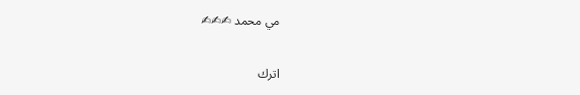مي محمد ✍✍✍

اترك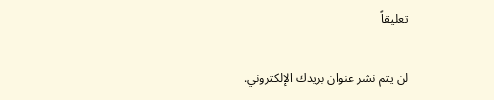تعليقاً

لن يتم نشر عنوان بريدك الإلكتروني.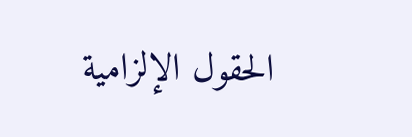الحقول الإلزامية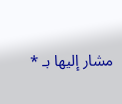مشار إليها بـ *